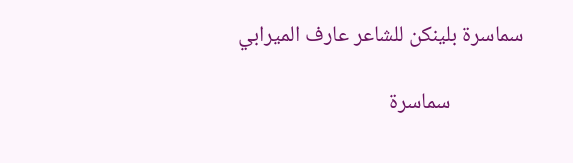سماسرة بلينكن للشاعر عارف الميرابي

               سماسرة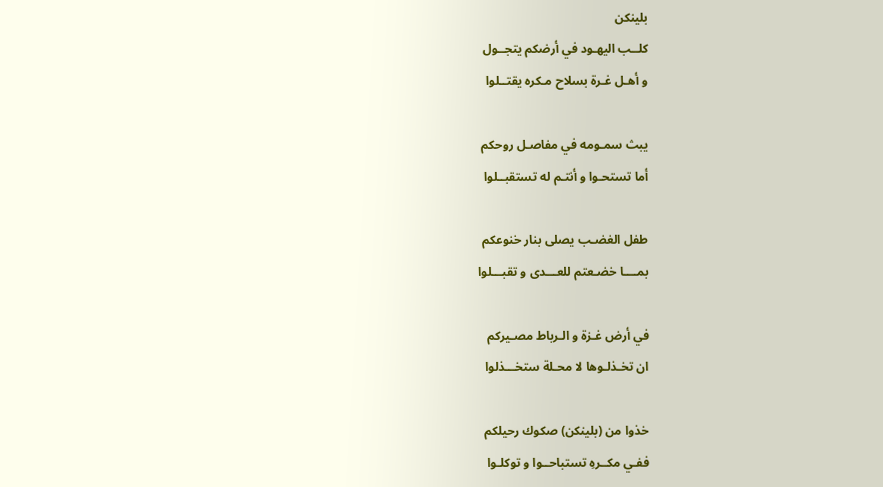بلينكن
كلــب اليهـود في أرضكم يتجــول
و أهـل غـرة بسلاح مـكره يقتــلوا

يبث سمـومه في مفاصـل روحكم
أما تستحـوا و أنتـم له تستقبــلوا

طفل الغضـب يصلى بنار خنوعكم
بمــــا خضـعتم للعـــدى و تقبـــلوا

في أرض غـزة و الـرباط مصـيركم
ان تخـذلـوها لا محـلة ستخـــذلوا

خذوا من (بلينكن) صكوك رحيلكم
ففـي مكــرهِ تستباحــوا و توكلـوا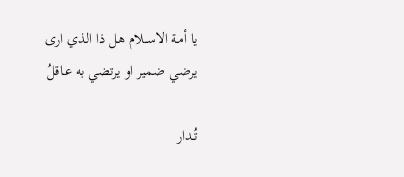يا أمـة الاســلام هـل ذا الذي ارى
يرضي ضمير او يرتضي به عـاقلُ

تُـدار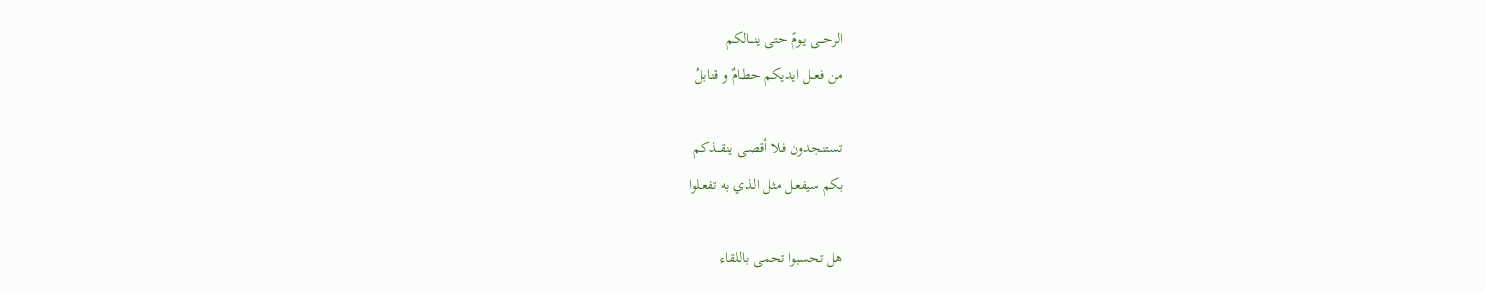الرحـــى يـومً حتى ينـــالكم
من فعــل ايديكم حطـامٌ و قنابلُ

تستنجـدون فـلا أقصـى ينقـــذكم
بكم سيفعـل مثل الـذي به تفعـلوا

هل تحسبوا تحمى باللقاء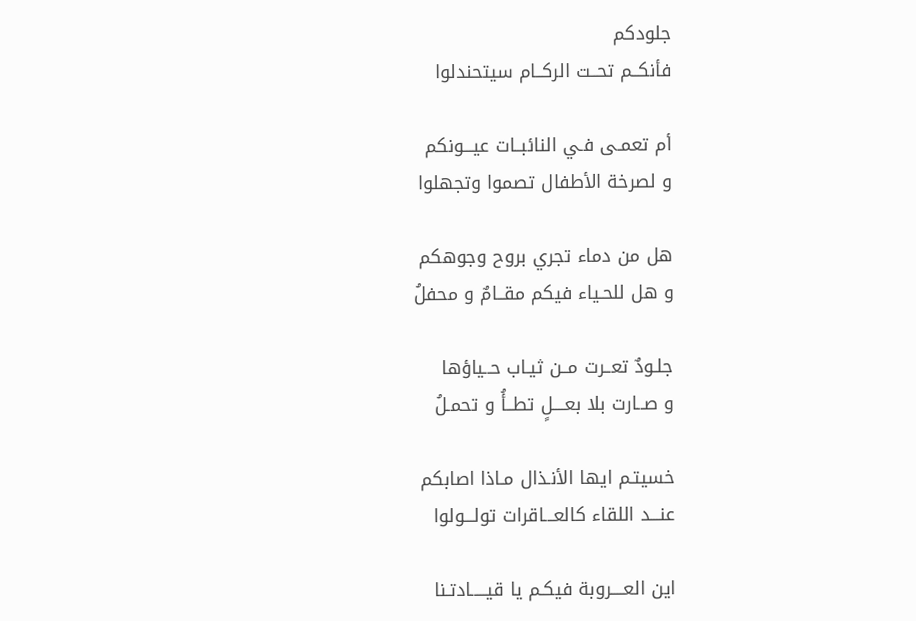جلودكم
فأنكــم تحــت الركــام سيتحندلوا

أم تعمـى فـي النائبــات عيـــونكم
و لصرخة الأطفال تصموا وتجهلوا

هل من دماء تجري بروح وجوهكم
و هل للحـياء فيكم مقــامٌ و محفلُ

جلـودٌ تعــرت مــن ثيـاب حــياؤها
و صــارت بلا بعــــلٍ تطــأُ و تحمـلُ

خسيتـم ايها الأنـذال مـاذا اصابكم
عنـــد اللقاء كالعـــاقرات تولـــولوا

اين العــــروبة فيكـم يا قيـــــادتـنا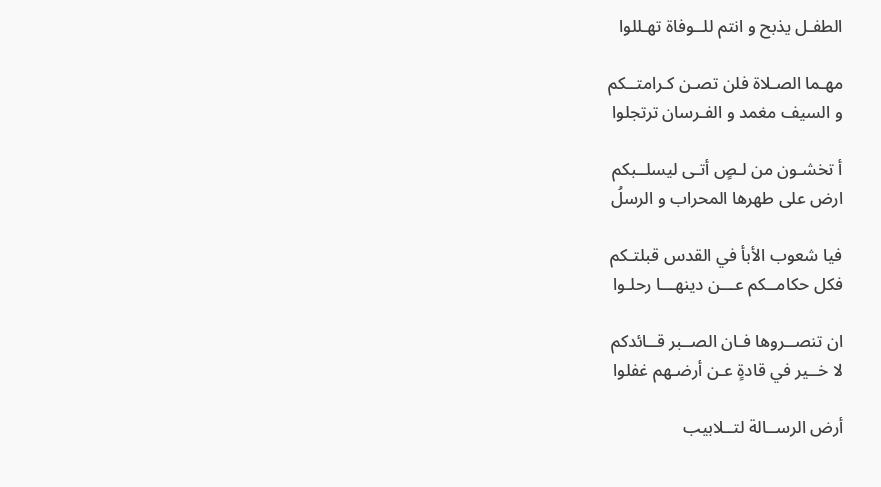الطفـل يذبح و انتم للــوفاة تهـللوا

مهـما الصـلاة فلن تصـن كـرامتــكم
و السيف مغمد و الفـرسان ترتجلوا

أ تخشـون من لـصٍ أتـى ليسلــبكم
ارض على طهرها المحراب و الرسلُ

فيا شعوب الأبأ في القدس قبلتـكم
فكل حكامــكم عـــن دينهـــا رحلـوا

ان تنصــروها فـان الصــبر قــائدكم
لا خــير في قادةٍ عـن أرضـهم غفلوا

أرض الرســالة لتــلابيب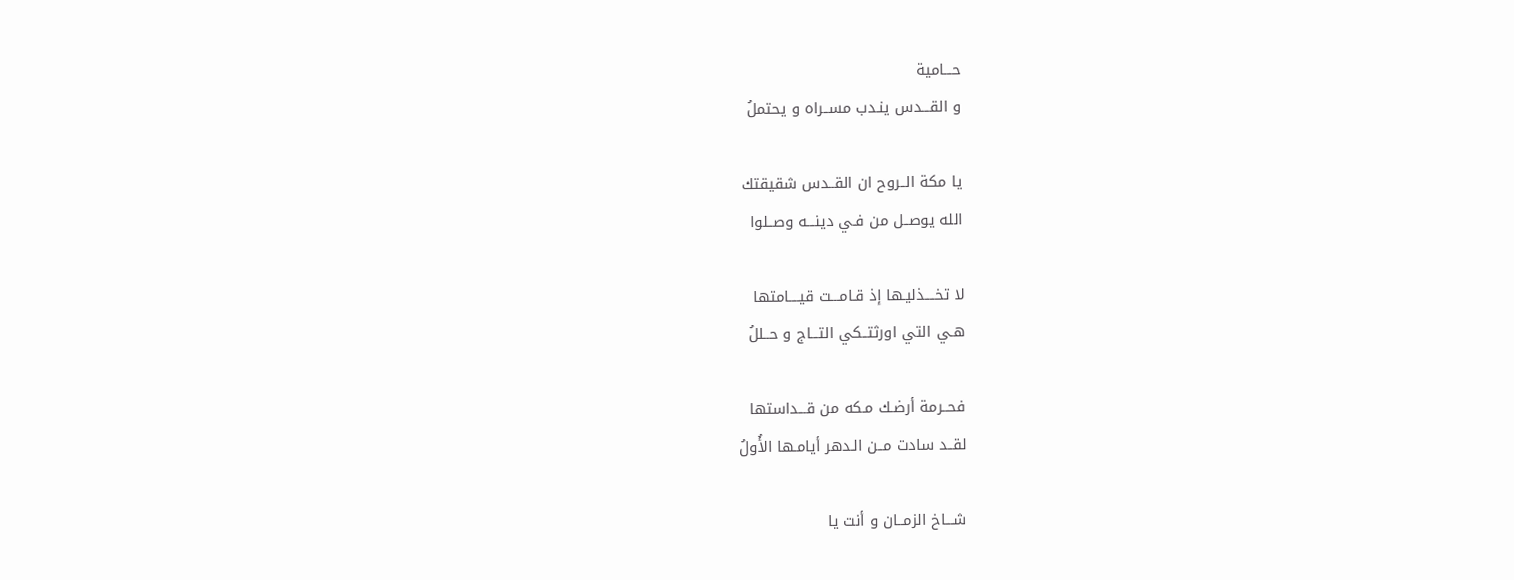حـــامية
و القـــدس ينـدب مســراه و يحتملُ

يا مكة الــروح ان القــدس شقيقتك
الله يوصــل من فـي دينـــه وصــلوا

لا تخــــذليـها إذ قـامـــت قيــــامتها
هـي التي اورثتــكي التـــاج و حــللُ

فحــرمة أرضـك مـكه من قـــداستها
لقــد سادت مــن الـدهر أيامـها الأُولُ

شـــاخ الزمــان و أنت يا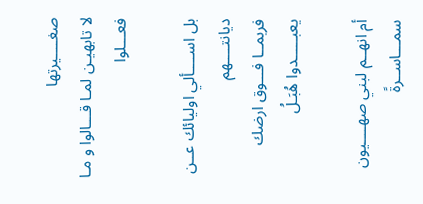صغــــيرتها
لا تابهيـن لمـا قـــالوا و مـا فعـــلوا

بل اســــألي اوليائك عــن ديانتــــهم
فربمــا فـــوق ارضك يعبـــــدوا هُبَـلُ

أم انهــم لبني صهــــيون سمـــاســرةً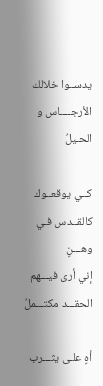يدســوا خلالك الأرجــــاس و الحـيلُ

كــي يوقعــوك كالقــدس فـي وهـــنٍ
إني أرى فيـــهم الحقـــد مكتـــملُ

أهٍ علـى يثـــرب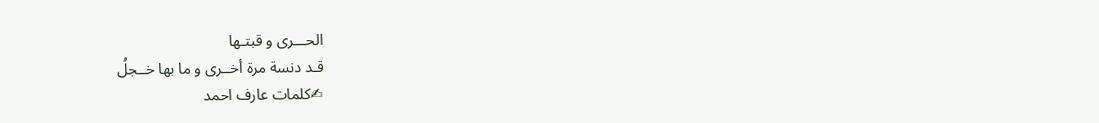الحـــرى و قبتـها
قـد دنسة مرة أخــرى و ما بها خــجلُ
✍كلمات عارف احمد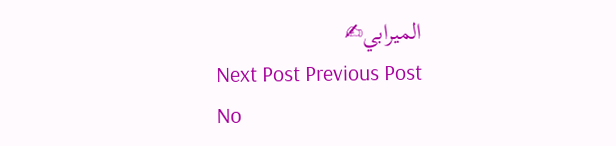الميرابي✍
Next Post Previous Post
No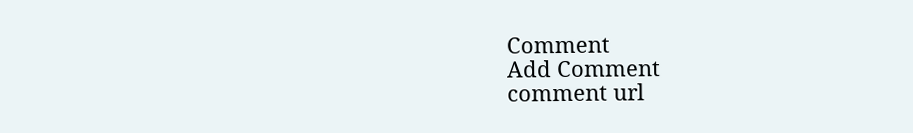Comment
Add Comment
comment url